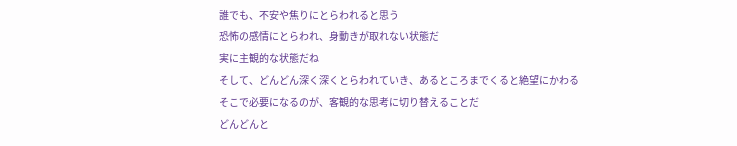誰でも、不安や焦りにとらわれると思う
恐怖の感情にとらわれ、身動きが取れない状態だ
実に主観的な状態だね
そして、どんどん深く深くとらわれていき、あるところまでくると絶望にかわる
そこで必要になるのが、客観的な思考に切り替えることだ
どんどんと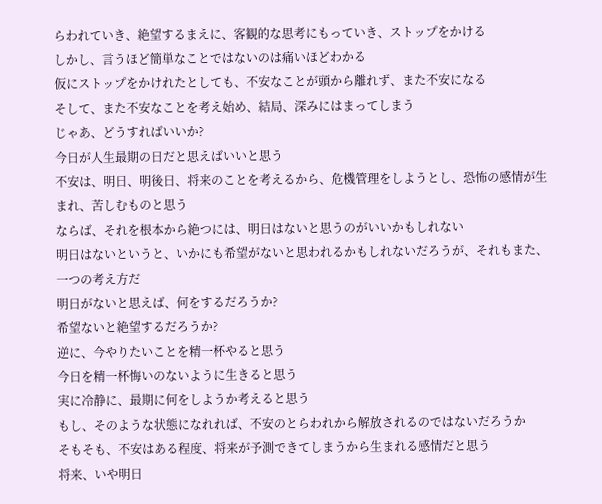らわれていき、絶望するまえに、客観的な思考にもっていき、ストップをかける
しかし、言うほど簡単なことではないのは痛いほどわかる
仮にストップをかけれたとしても、不安なことが頭から離れず、また不安になる
そして、また不安なことを考え始め、結局、深みにはまってしまう
じゃあ、どうすればいいか?
今日が人生最期の日だと思えばいいと思う
不安は、明日、明後日、将来のことを考えるから、危機管理をしようとし、恐怖の感情が生まれ、苦しむものと思う
ならば、それを根本から絶つには、明日はないと思うのがいいかもしれない
明日はないというと、いかにも希望がないと思われるかもしれないだろうが、それもまた、一つの考え方だ
明日がないと思えば、何をするだろうか?
希望ないと絶望するだろうか?
逆に、今やりたいことを精一杯やると思う
今日を精一杯悔いのないように生きると思う
実に冷静に、最期に何をしようか考えると思う
もし、そのような状態になれれば、不安のとらわれから解放されるのではないだろうか
そもそも、不安はある程度、将来が予測できてしまうから生まれる感情だと思う
将来、いや明日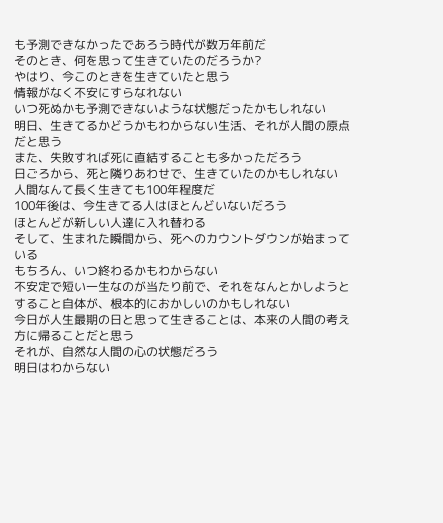も予測できなかったであろう時代が数万年前だ
そのとき、何を思って生きていたのだろうか?
やはり、今このときを生きていたと思う
情報がなく不安にすらなれない
いつ死ぬかも予測できないような状態だったかもしれない
明日、生きてるかどうかもわからない生活、それが人間の原点だと思う
また、失敗すれば死に直結することも多かっただろう
日ごろから、死と隣りあわせで、生きていたのかもしれない
人間なんて長く生きても100年程度だ
100年後は、今生きてる人はほとんどいないだろう
ほとんどが新しい人達に入れ替わる
そして、生まれた瞬間から、死へのカウントダウンが始まっている
もちろん、いつ終わるかもわからない
不安定で短い一生なのが当たり前で、それをなんとかしようとすること自体が、根本的におかしいのかもしれない
今日が人生最期の日と思って生きることは、本来の人間の考え方に帰ることだと思う
それが、自然な人間の心の状態だろう
明日はわからない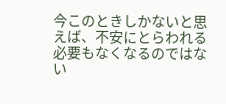今このときしかないと思えば、不安にとらわれる必要もなくなるのではない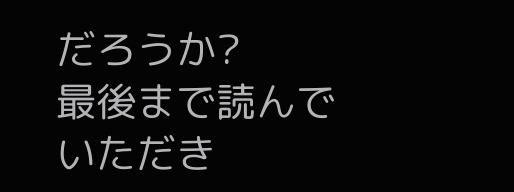だろうか?
最後まで読んでいただき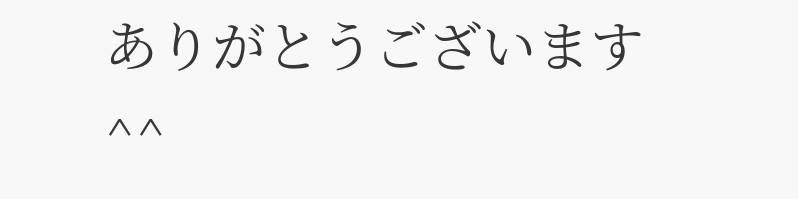ありがとうございます^^